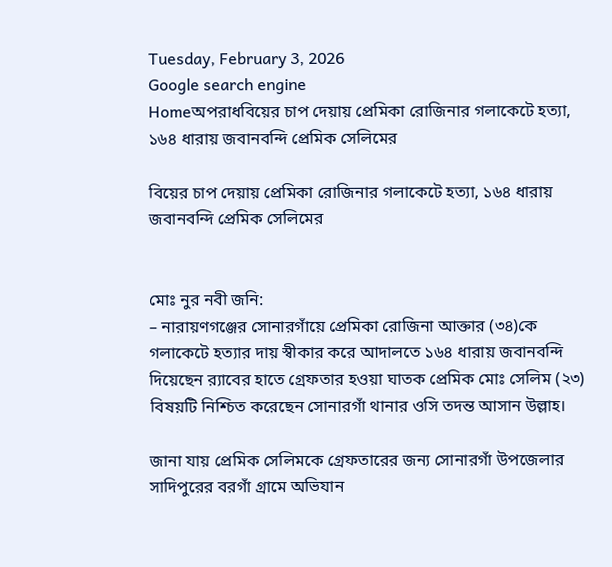Tuesday, February 3, 2026
Google search engine
Homeঅপরাধবিয়ের চাপ দেয়ায় প্রেমিকা রোজিনার গলাকেটে হত্যা, ১৬৪ ধারায় জবানবন্দি প্রেমিক সেলিমের

বিয়ের চাপ দেয়ায় প্রেমিকা রোজিনার গলাকেটে হত্যা, ১৬৪ ধারায় জবানবন্দি প্রেমিক সেলিমের


মোঃ নুর নবী জনি:
– নারায়ণগঞ্জের সোনারগাঁয়ে প্রেমিকা রোজিনা আক্তার (৩৪)কে গলাকেটে হত্যার দায় স্বীকার করে আদালতে ১৬৪ ধারায় জবানবন্দি দিয়েছেন র‍্যাবের হাতে গ্রেফতার হওয়া ঘাতক প্রেমিক মোঃ সেলিম (২৩) বিষয়টি নিশ্চিত করেছেন সোনারগাঁ থানার ওসি তদন্ত আসান উল্লাহ।

জানা যায় প্রেমিক সেলিমকে গ্রেফতারের জন্য সোনারগাঁ উপজেলার সাদিপুরের বরগাঁ গ্রামে অভিযান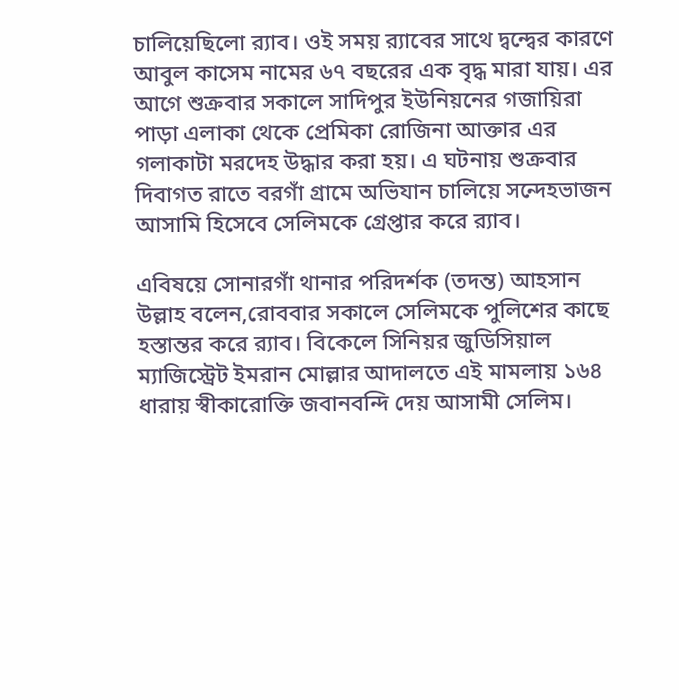চালিয়েছিলো র‍্যাব। ওই সময় র‍্যাবের সাথে দ্বন্দ্বের কারণে আবুল কাসেম নামের ৬৭ বছরের এক বৃদ্ধ মারা যায়। এর আগে শুক্রবার সকালে সাদিপুর ইউনিয়নের গজায়িরা পাড়া এলাকা থেকে প্রেমিকা রোজিনা আক্তার এর গলাকাটা মরদেহ উদ্ধার করা হয়। এ ঘটনায় শুক্রবার দিবাগত রাতে বরগাঁ গ্রামে অভিযান চালিয়ে সন্দেহভাজন আসামি হিসেবে সেলিমকে গ্রেপ্তার করে র‍্যাব।

এবিষয়ে সোনারগাঁ থানার পরিদর্শক (তদন্ত) আহসান উল্লাহ বলেন,রোববার সকালে সেলিমকে পুলিশের কাছে হস্তান্তর করে র‍্যাব। বিকেলে সিনিয়র জুডিসিয়াল ম্যাজিস্ট্রেট ইমরান মোল্লার আদালতে এই মামলায় ১৬৪ ধারায় স্বীকারোক্তি জবানবন্দি দেয় আসামী সেলিম।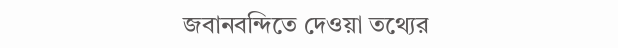জবানবন্দিতে দেওয়া তথ্যের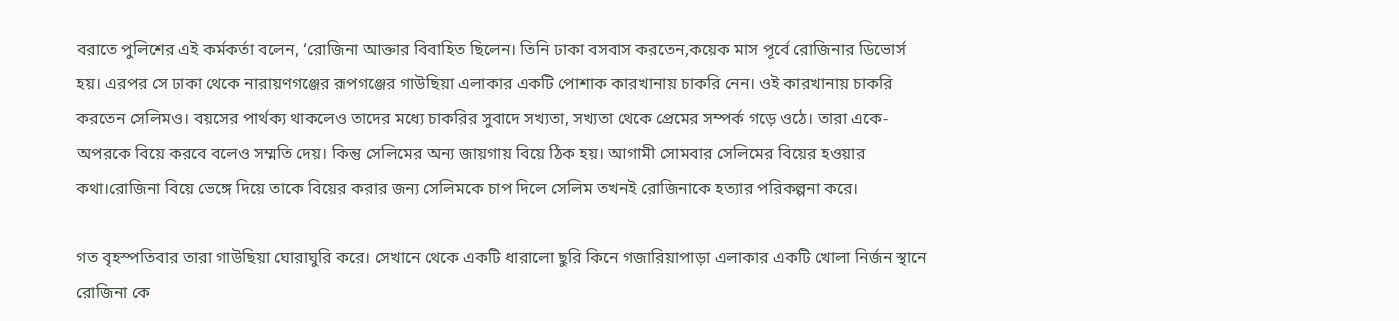বরাতে পুলিশের এই কর্মকর্তা বলেন, ‘রোজিনা আক্তার বিবাহিত ছিলেন। তিনি ঢাকা বসবাস করতেন,কয়েক মাস পূর্বে রোজিনার ডিভোর্স হয়। এরপর সে ঢাকা থেকে নারায়ণগঞ্জের রূপগঞ্জের গাউছিয়া এলাকার একটি পোশাক কারখানায় চাকরি নেন। ওই কারখানায় চাকরি করতেন সেলিমও। বয়সের পার্থক্য থাকলেও তাদের মধ্যে চাকরির সুবাদে সখ্যতা, সখ্যতা থেকে প্রেমের সম্পর্ক গড়ে ওঠে। তারা একে-অপরকে বিয়ে করবে বলেও সম্মতি দেয়। কিন্তু সেলিমের অন্য জায়গায় বিয়ে ঠিক হয়। আগামী সোমবার সেলিমের বিয়ের হওয়ার কথা।রোজিনা বিয়ে ভেঙ্গে দিয়ে তাকে বিয়ের করার জন্য সেলিমকে চাপ দিলে সেলিম তখনই রোজিনাকে হত্যার পরিকল্পনা করে।

গত বৃহস্পতিবার তারা গাউছিয়া ঘোরাঘুরি করে। সেখানে থেকে একটি ধারালো ছুরি কিনে গজারিয়াপাড়া এলাকার একটি খোলা নির্জন স্থানে রোজিনা কে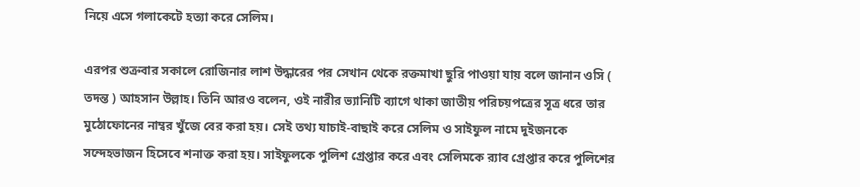নিয়ে এসে গলাকেটে হত্যা করে সেলিম।

এরপর শুক্রবার সকালে রোজিনার লাশ উদ্ধারের পর সেখান থেকে রক্তমাখা ছুরি পাওয়া যায় বলে জানান ওসি ( তদন্ত ) আহসান উল্লাহ। তিনি আরও বলেন, ওই নারীর ভ্যানিটি ব্যাগে থাকা জাতীয় পরিচয়পত্রের সূত্র ধরে তার মুঠোফোনের নাম্বর খুঁজে বের করা হয়। সেই তথ্য যাচাই-বাছাই করে সেলিম ও সাইফুল নামে দুইজনকে সন্দেহভাজন হিসেবে শনাক্ত করা হয়। সাইফুলকে পুলিশ গ্রেপ্তার করে এবং সেলিমকে র‍্যাব গ্রেপ্তার করে পুলিশের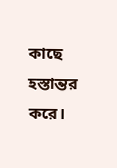কাছে হস্তান্তর করে।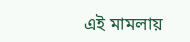এই মামলায়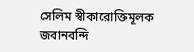সেলিম স্বীকারোক্তিমূলক জবানবন্দি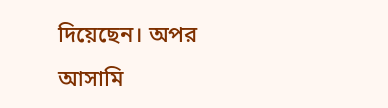দিয়েছেন। অপর আসামি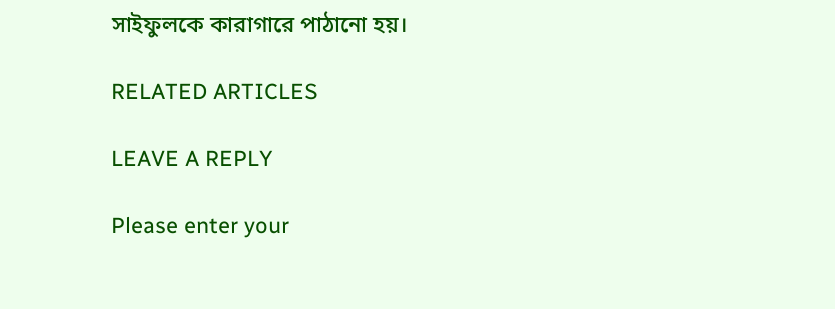সাইফুলকে কারাগারে পাঠানো হয়।

RELATED ARTICLES

LEAVE A REPLY

Please enter your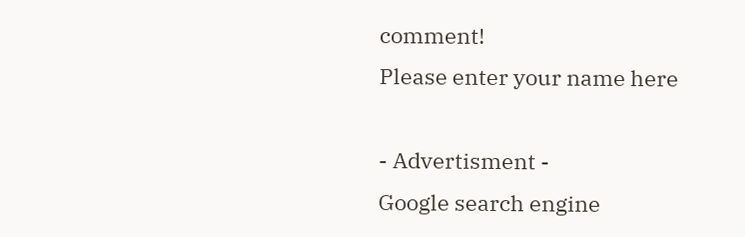comment!
Please enter your name here

- Advertisment -
Google search engine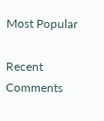Most Popular

Recent Comments